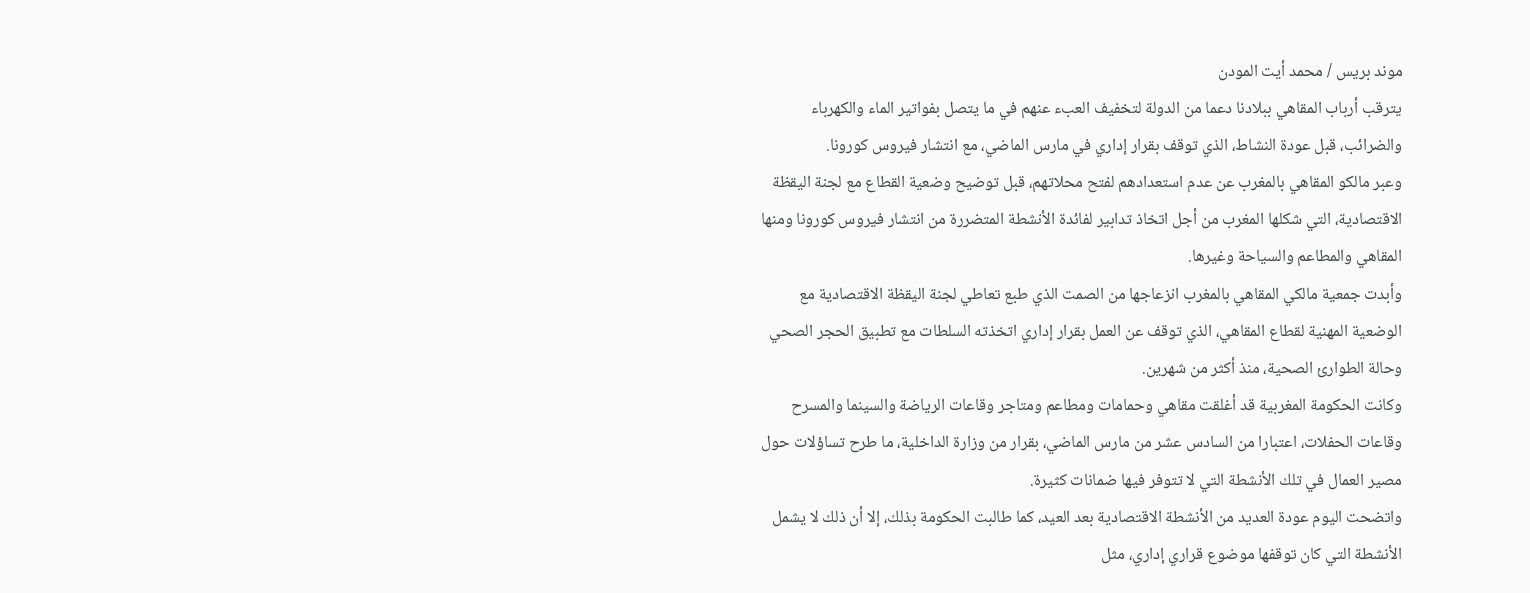موند بريس / محمد أيت المودن
يترقب أرباب المقاهي ببلادنا دعما من الدولة لتخفيف العبء عنهم في ما يتصل بفواتير الماء والكهرباء والضرائب، قبل عودة النشاط، الذي توقف بقرار إداري في مارس الماضي، مع انتشار فيروس كورونا.
وعبر مالكو المقاهي بالمغرب عن عدم استعدادهم لفتح محلاتهم، قبل توضيح وضعية القطاع مع لجنة اليقظة الاقتصادية، التي شكلها المغرب من أجل اتخاذ تدابير لفائدة الأنشطة المتضررة من انتشار فيروس كورونا ومنها المقاهي والمطاعم والسياحة وغيرها.
وأبدت جمعية مالكي المقاهي بالمغرب انزعاجها من الصمت الذي طبع تعاطي لجنة اليقظة الاقتصادية مع الوضعية المهنية لقطاع المقاهي، الذي توقف عن العمل بقرار إداري اتخذته السلطات مع تطبيق الحجر الصحي وحالة الطوارئ الصحية، منذ أكثر من شهرين.
وكانت الحكومة المغربية قد أغلقت مقاهي وحمامات ومطاعم ومتاجر وقاعات الرياضة والسينما والمسرح وقاعات الحفلات، اعتبارا من السادس عشر من مارس الماضي، بقرار من وزارة الداخلية، ما طرح تساؤلات حول مصير العمال في تلك الأنشطة التي لا تتوفر فيها ضمانات كثيرة.
واتضحت اليوم عودة العديد من الأنشطة الاقتصادية بعد العيد، كما طالبت الحكومة بذلك، إلا أن ذلك لا يشمل الأنشطة التي كان توقفها موضوع قراري إداري، مثل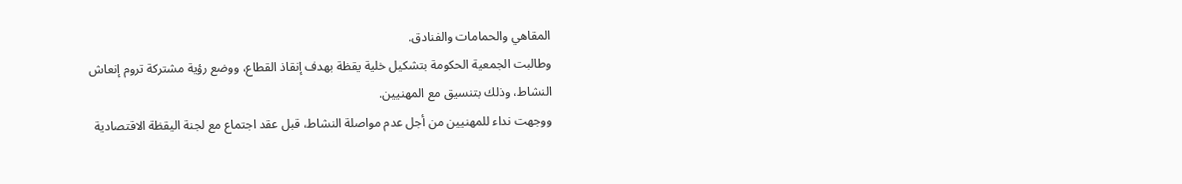المقاهي والحمامات والفنادق.
وطالبت الجمعية الحكومة بتشكيل خلية يقظة بهدف إنقاذ القطاع، ووضع رؤية مشتركة تروم إنعاش النشاط، وذلك بتنسيق مع المهنيين.
ووجهت نداء للمهنيين من أجل عدم مواصلة النشاط، قبل عقد اجتماع مع لجنة اليقظة الاقتصادية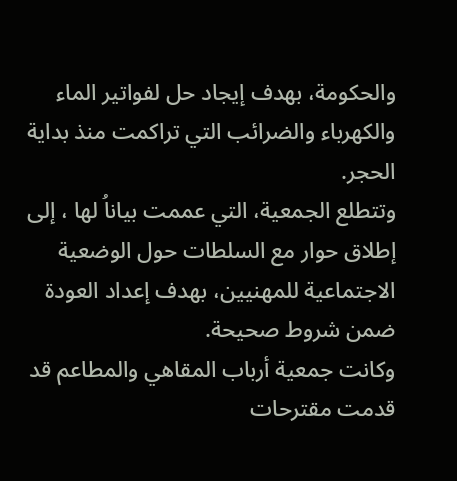والحكومة، بهدف إيجاد حل لفواتير الماء والكهرباء والضرائب التي تراكمت منذ بداية الحجر.
وتتطلع الجمعية، التي عممت بياناُ لها ، إلى إطلاق حوار مع السلطات حول الوضعية الاجتماعية للمهنيين، بهدف إعداد العودة ضمن شروط صحيحة.
وكانت جمعية أرباب المقاهي والمطاعم قد قدمت مقترحات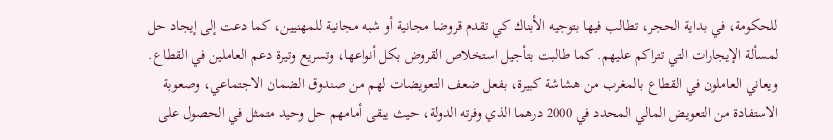للحكومة، في بداية الحجر، تطالب فيها بتوجيه الأبناك كي تقدم قروضا مجانية أو شبه مجانية للمهنيين، كما دعت إلى إيجاد حل لمسألة الإيجارات التي تتراكم عليهم. كما طالبت بتأجيل استخلاص القروض بكل أنواعها، وتسريع وتيرة دعم العاملين في القطاع.
ويعاني العاملون في القطاع بالمغرب من هشاشة كبيرة، بفعل ضعف التعويضات لهم من صندوق الضمان الاجتماعي، وصعوبة الاستفادة من التعويض المالي المحدد في 2000 درهما الذي وفرته الدولة، حيث يبقى أمامهم حل وحيد متمثل في الحصول على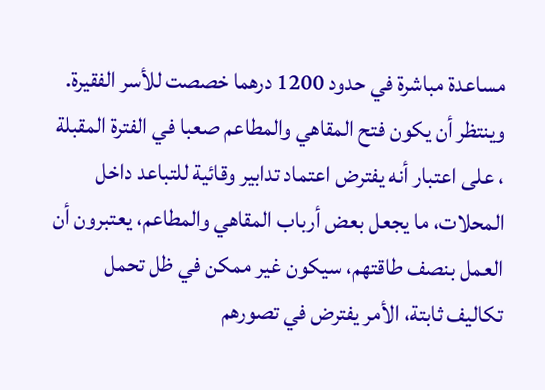مساعدة مباشرة في حدود 1200 درهما خصصت للأسر الفقيرة.
وينتظر أن يكون فتح المقاهي والمطاعم صعبا في الفترة المقبلة ، على اعتبار أنه يفترض اعتماد تدابير وقائية للتباعد داخل المحلات، ما يجعل بعض أرباب المقاهي والمطاعم، يعتبرون أن العمل بنصف طاقتهم، سيكون غير ممكن في ظل تحمل تكاليف ثابتة، الأمر يفترض في تصورهم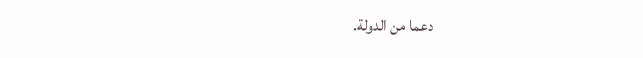دعما من الدولة.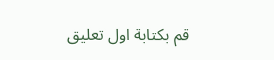قم بكتابة اول تعليق